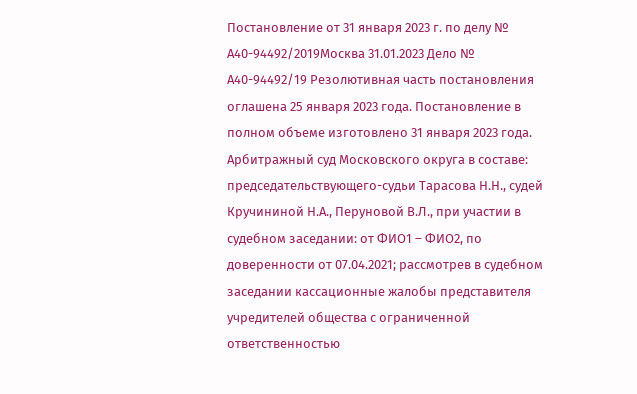Постановление от 31 января 2023 г. по делу № А40-94492/2019Москва 31.01.2023 Дело № А40-94492/19 Резолютивная часть постановления оглашена 25 января 2023 года. Постановление в полном объеме изготовлено 31 января 2023 года. Арбитражный суд Московского округа в составе: председательствующего-судьи Тарасова Н.Н., судей Кручининой Н.А., Перуновой В.Л., при участии в судебном заседании: от ФИО1 – ФИО2, по доверенности от 07.04.2021; рассмотрев в судебном заседании кассационные жалобы представителя учредителей общества с ограниченной ответственностью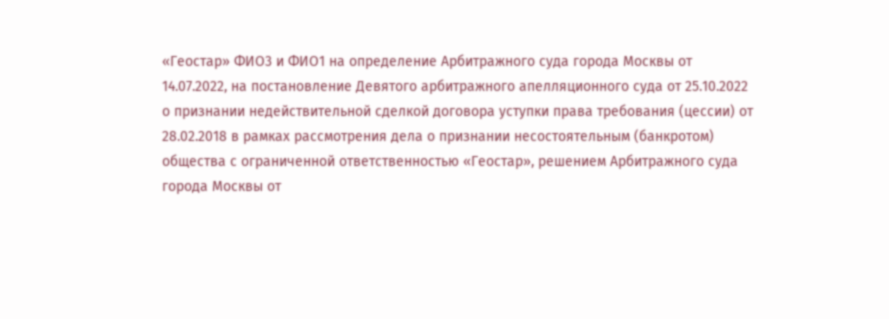«Геостар» ФИО3 и ФИО1 на определение Арбитражного суда города Москвы от 14.07.2022, на постановление Девятого арбитражного апелляционного суда от 25.10.2022 о признании недействительной сделкой договора уступки права требования (цессии) от 28.02.2018 в рамках рассмотрения дела о признании несостоятельным (банкротом) общества с ограниченной ответственностью «Геостар», решением Арбитражного суда города Москвы от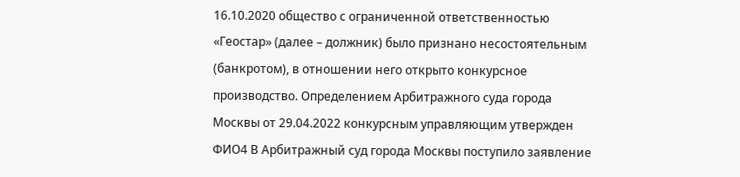16.10.2020 общество с ограниченной ответственностью «Геостар» (далее – должник) было признано несостоятельным (банкротом), в отношении него открыто конкурсное производство. Определением Арбитражного суда города Москвы от 29.04.2022 конкурсным управляющим утвержден ФИО4 В Арбитражный суд города Москвы поступило заявление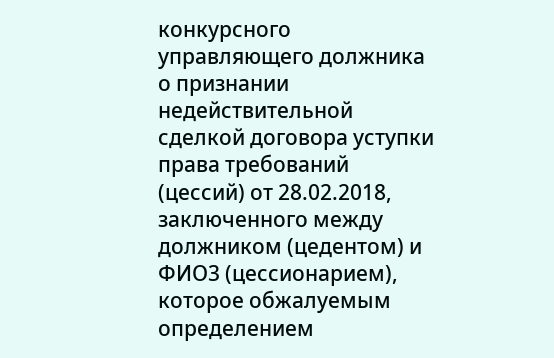конкурсного управляющего должника о признании недействительной сделкой договора уступки права требований (цессий) от 28.02.2018, заключенного между должником (цедентом) и ФИО3 (цессионарием), которое обжалуемым определением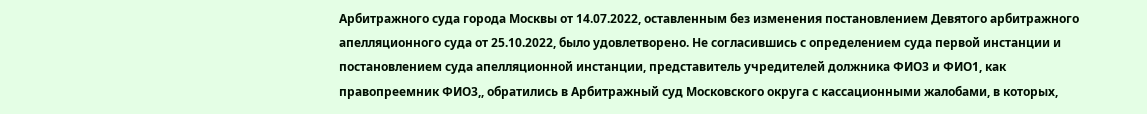Арбитражного суда города Москвы от 14.07.2022, оставленным без изменения постановлением Девятого арбитражного апелляционного суда от 25.10.2022, было удовлетворено. Не согласившись с определением суда первой инстанции и постановлением суда апелляционной инстанции, представитель учредителей должника ФИО3 и ФИО1, как правопреемник ФИО3,, обратились в Арбитражный суд Московского округа с кассационными жалобами, в которых,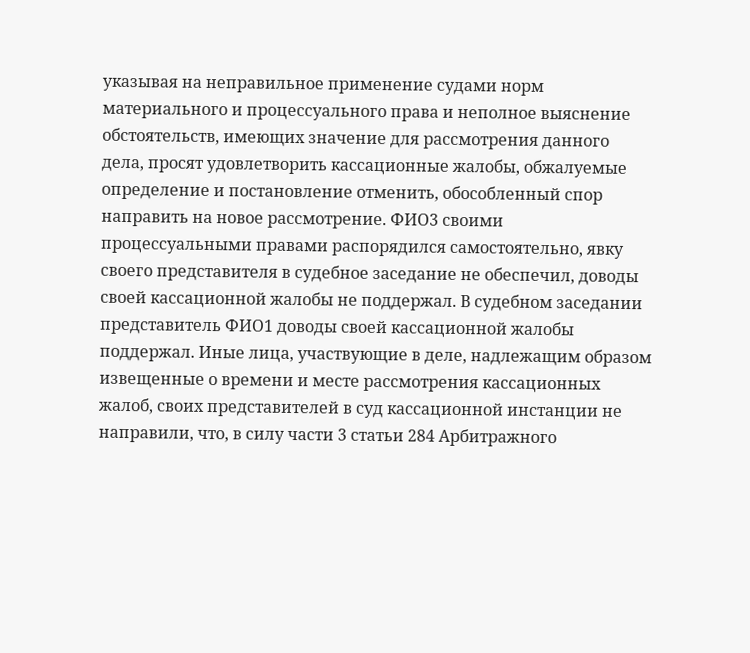указывая на неправильное применение судами норм материального и процессуального права и неполное выяснение обстоятельств, имеющих значение для рассмотрения данного дела, просят удовлетворить кассационные жалобы, обжалуемые определение и постановление отменить, обособленный спор направить на новое рассмотрение. ФИО3 своими процессуальными правами распорядился самостоятельно, явку своего представителя в судебное заседание не обеспечил, доводы своей кассационной жалобы не поддержал. В судебном заседании представитель ФИО1 доводы своей кассационной жалобы поддержал. Иные лица, участвующие в деле, надлежащим образом извещенные о времени и месте рассмотрения кассационных жалоб, своих представителей в суд кассационной инстанции не направили, что, в силу части 3 статьи 284 Арбитражного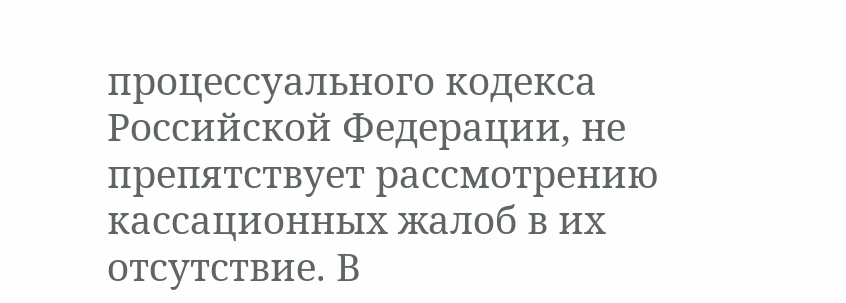процессуального кодекса Российской Федерации, не препятствует рассмотрению кассационных жалоб в их отсутствие. В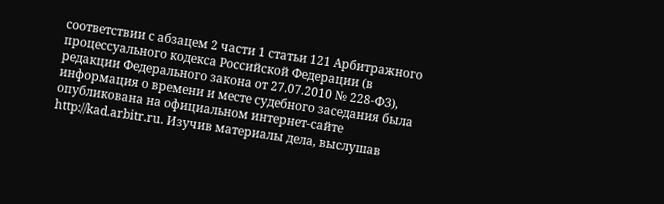соответствии с абзацем 2 части 1 статьи 121 Арбитражного процессуального кодекса Российской Федерации (в редакции Федерального закона от 27.07.2010 № 228-ФЗ), информация о времени и месте судебного заседания была опубликована на официальном интернет-сайте http://kad.arbitr.ru. Изучив материалы дела, выслушав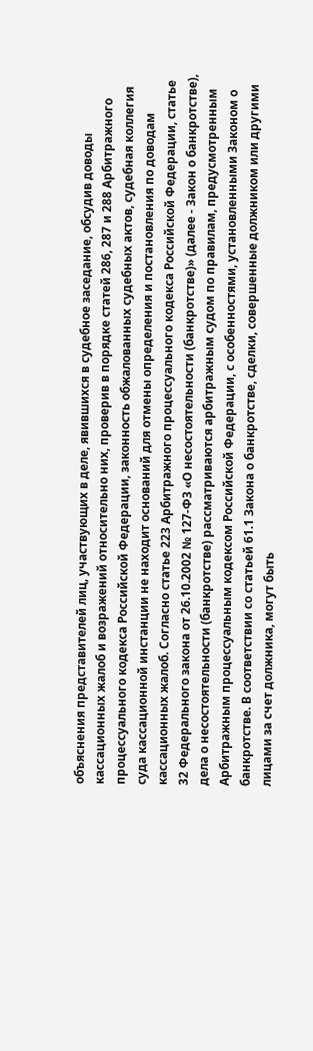объяснения представителей лиц, участвующих в деле, явившихся в судебное заседание, обсудив доводы кассационных жалоб и возражений относительно них, проверив в порядке статей 286, 287 и 288 Арбитражного процессуального кодекса Российской Федерации, законность обжалованных судебных актов, судебная коллегия суда кассационной инстанции не находит оснований для отмены определения и постановления по доводам кассационных жалоб. Согласно статье 223 Арбитражного процессуального кодекса Российской Федерации, статье 32 Федерального закона от 26.10.2002 № 127-ФЗ «О несостоятельности (банкротстве)» (далее - Закон о банкротстве), дела о несостоятельности (банкротстве) рассматриваются арбитражным судом по правилам, предусмотренным Арбитражным процессуальным кодексом Российской Федерации, с особенностями, установленными Законом о банкротстве. В соответствии со статьей 61.1 Закона о банкротстве, сделки, совершенные должником или другими лицами за счет должника, могут быть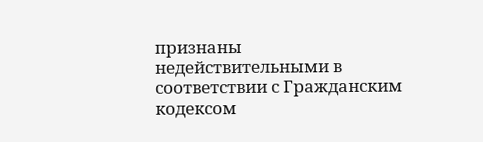признаны недействительными в соответствии с Гражданским кодексом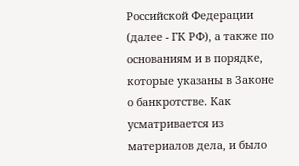Российской Федерации (далее - ГК РФ), а также по основаниям и в порядке, которые указаны в Законе о банкротстве. Как усматривается из материалов дела, и было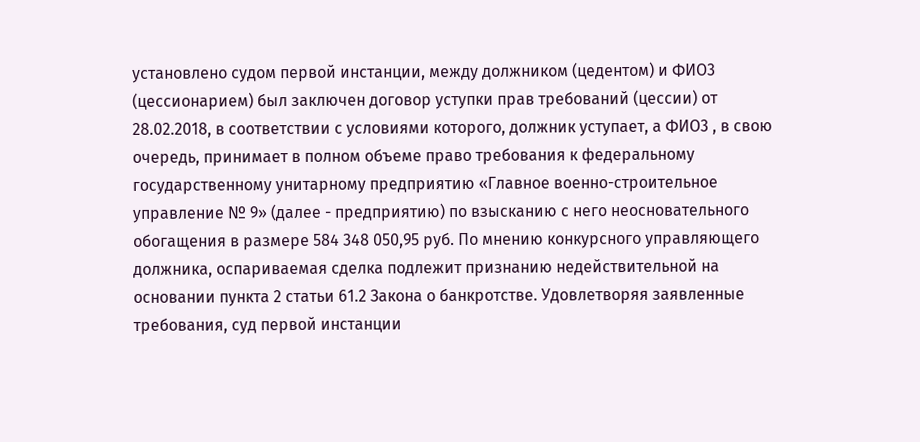установлено судом первой инстанции, между должником (цедентом) и ФИО3 (цессионарием) был заключен договор уступки прав требований (цессии) от 28.02.2018, в соответствии с условиями которого, должник уступает, а ФИО3 , в свою очередь, принимает в полном объеме право требования к федеральному государственному унитарному предприятию «Главное военно-строительное управление № 9» (далее - предприятию) по взысканию с него неосновательного обогащения в размере 584 348 050,95 руб. По мнению конкурсного управляющего должника, оспариваемая сделка подлежит признанию недействительной на основании пункта 2 статьи 61.2 Закона о банкротстве. Удовлетворяя заявленные требования, суд первой инстанции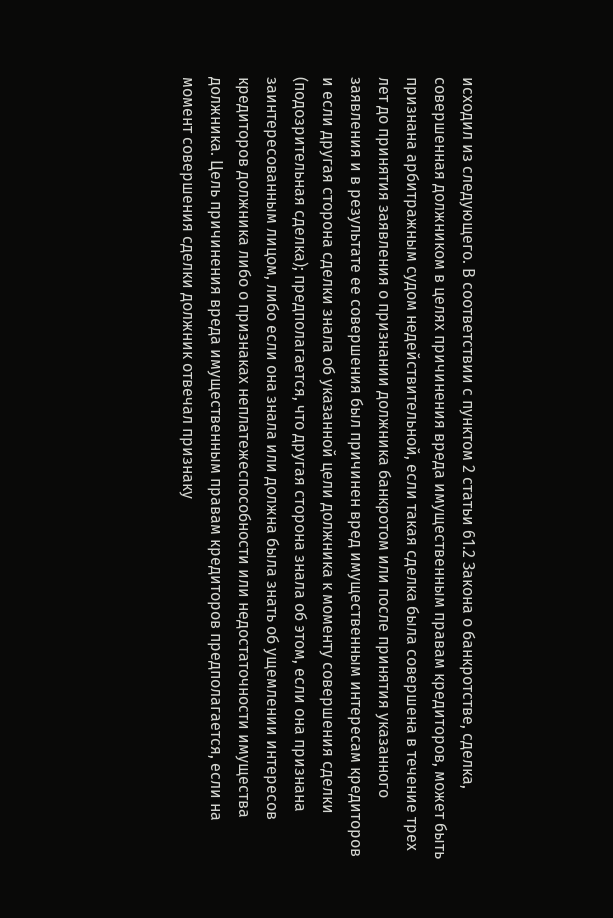исходил из следующего. В соответствии с пунктом 2 статьи 61.2 Закона о банкротстве, сделка, совершенная должником в целях причинения вреда имущественным правам кредиторов, может быть признана арбитражным судом недействительной, если такая сделка была совершена в течение трех лет до принятия заявления о признании должника банкротом или после принятия указанного заявления и в результате ее совершения был причинен вред имущественным интересам кредиторов и если другая сторона сделки знала об указанной цели должника к моменту совершения сделки (подозрительная сделка); предполагается, что другая сторона знала об этом, если она признана заинтересованным лицом, либо если она знала или должна была знать об ущемлении интересов кредиторов должника либо о признаках неплатежеспособности или недостаточности имущества должника. Цель причинения вреда имущественным правам кредиторов предполагается, если на момент совершения сделки должник отвечал признаку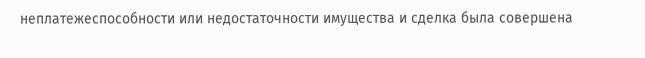неплатежеспособности или недостаточности имущества и сделка была совершена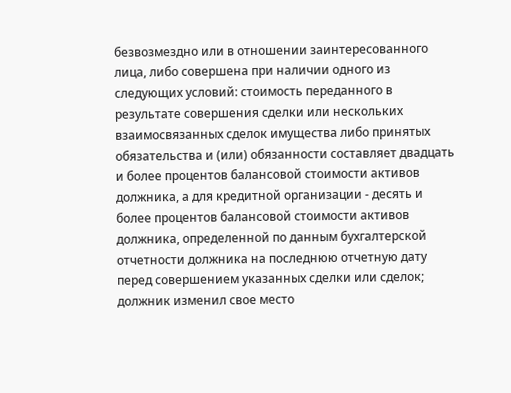безвозмездно или в отношении заинтересованного лица, либо совершена при наличии одного из следующих условий: стоимость переданного в результате совершения сделки или нескольких взаимосвязанных сделок имущества либо принятых обязательства и (или) обязанности составляет двадцать и более процентов балансовой стоимости активов должника, а для кредитной организации - десять и более процентов балансовой стоимости активов должника, определенной по данным бухгалтерской отчетности должника на последнюю отчетную дату перед совершением указанных сделки или сделок; должник изменил свое место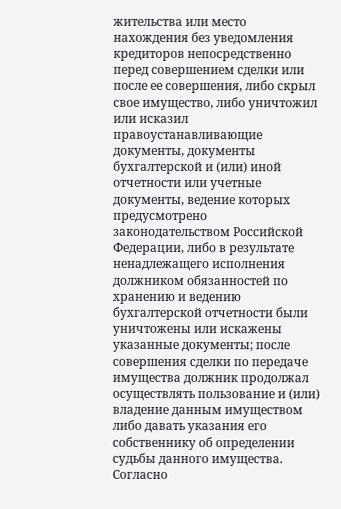жительства или место нахождения без уведомления кредиторов непосредственно перед совершением сделки или после ее совершения, либо скрыл свое имущество, либо уничтожил или исказил правоустанавливающие документы, документы бухгалтерской и (или) иной отчетности или учетные документы, ведение которых предусмотрено законодательством Российской Федерации, либо в результате ненадлежащего исполнения должником обязанностей по хранению и ведению бухгалтерской отчетности были уничтожены или искажены указанные документы; после совершения сделки по передаче имущества должник продолжал осуществлять пользование и (или) владение данным имуществом либо давать указания его собственнику об определении судьбы данного имущества. Согласно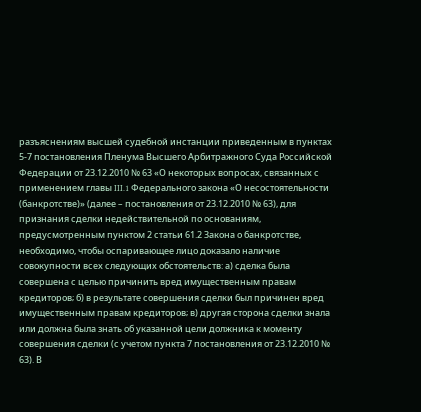разъяснениям высшей судебной инстанции приведенным в пунктах 5-7 постановления Пленума Высшего Арбитражного Суда Российской Федерации от 23.12.2010 № 63 «О некоторых вопросах, связанных с применением главы III.1 Федерального закона «О несостоятельности (банкротстве)» (далее – постановления от 23.12.2010 № 63), для признания сделки недействительной по основаниям, предусмотренным пунктом 2 статьи 61.2 Закона о банкротстве, необходимо, чтобы оспаривающее лицо доказало наличие совокупности всех следующих обстоятельств: а) сделка была совершена с целью причинить вред имущественным правам кредиторов; б) в результате совершения сделки был причинен вред имущественным правам кредиторов; в) другая сторона сделки знала или должна была знать об указанной цели должника к моменту совершения сделки (с учетом пункта 7 постановления от 23.12.2010 № 63). В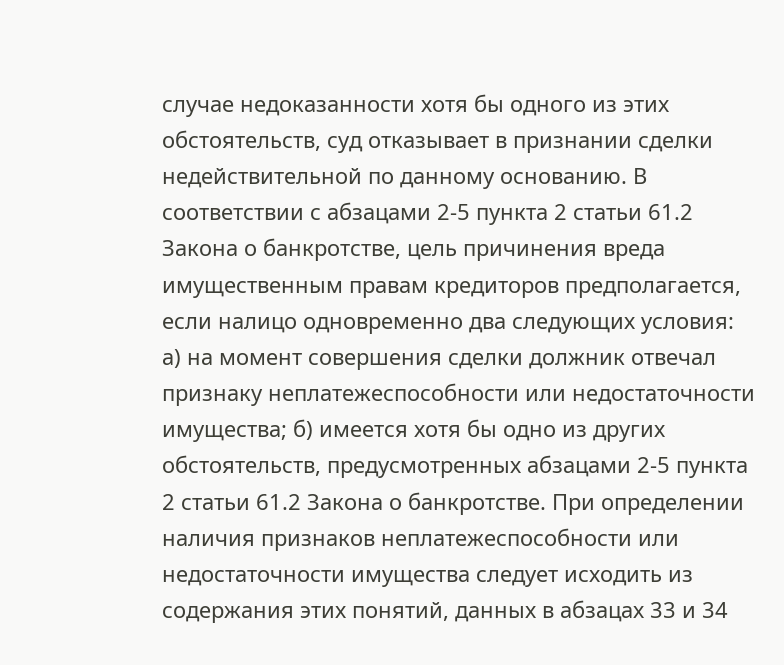случае недоказанности хотя бы одного из этих обстоятельств, суд отказывает в признании сделки недействительной по данному основанию. В соответствии с абзацами 2-5 пункта 2 статьи 61.2 Закона о банкротстве, цель причинения вреда имущественным правам кредиторов предполагается, если налицо одновременно два следующих условия: а) на момент совершения сделки должник отвечал признаку неплатежеспособности или недостаточности имущества; б) имеется хотя бы одно из других обстоятельств, предусмотренных абзацами 2-5 пункта 2 статьи 61.2 Закона о банкротстве. При определении наличия признаков неплатежеспособности или недостаточности имущества следует исходить из содержания этих понятий, данных в абзацах 33 и 34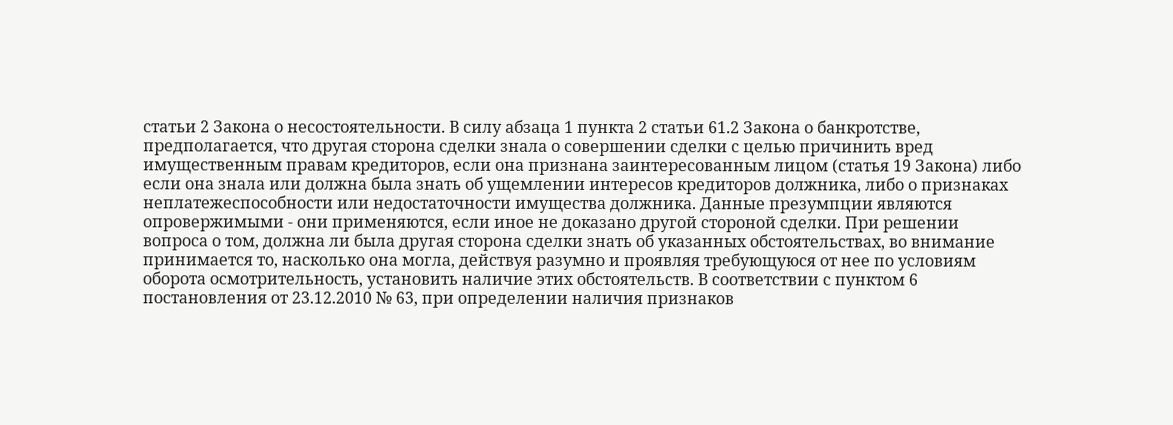статьи 2 Закона о несостоятельности. В силу абзаца 1 пункта 2 статьи 61.2 Закона о банкротстве, предполагается, что другая сторона сделки знала о совершении сделки с целью причинить вред имущественным правам кредиторов, если она признана заинтересованным лицом (статья 19 Закона) либо если она знала или должна была знать об ущемлении интересов кредиторов должника, либо о признаках неплатежеспособности или недостаточности имущества должника. Данные презумпции являются опровержимыми - они применяются, если иное не доказано другой стороной сделки. При решении вопроса о том, должна ли была другая сторона сделки знать об указанных обстоятельствах, во внимание принимается то, насколько она могла, действуя разумно и проявляя требующуюся от нее по условиям оборота осмотрительность, установить наличие этих обстоятельств. В соответствии с пунктом 6 постановления от 23.12.2010 № 63, при определении наличия признаков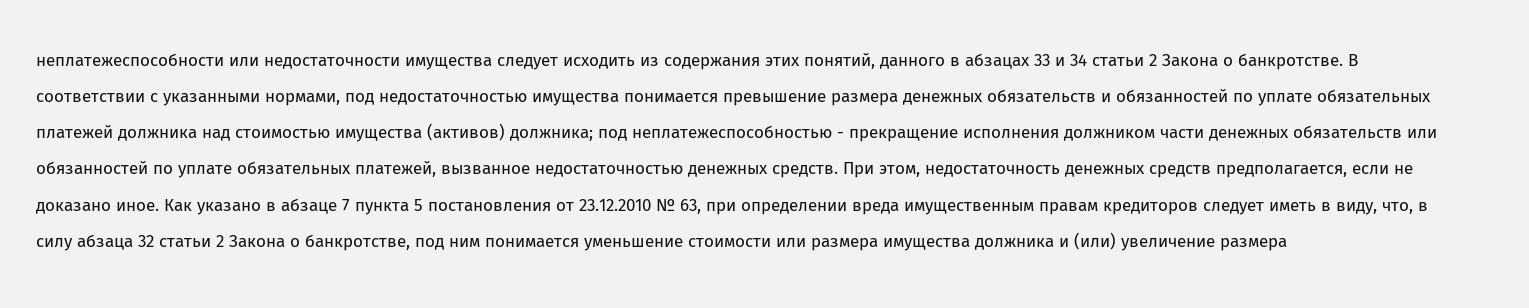неплатежеспособности или недостаточности имущества следует исходить из содержания этих понятий, данного в абзацах 33 и 34 статьи 2 Закона о банкротстве. В соответствии с указанными нормами, под недостаточностью имущества понимается превышение размера денежных обязательств и обязанностей по уплате обязательных платежей должника над стоимостью имущества (активов) должника; под неплатежеспособностью - прекращение исполнения должником части денежных обязательств или обязанностей по уплате обязательных платежей, вызванное недостаточностью денежных средств. При этом, недостаточность денежных средств предполагается, если не доказано иное. Как указано в абзаце 7 пункта 5 постановления от 23.12.2010 № 63, при определении вреда имущественным правам кредиторов следует иметь в виду, что, в силу абзаца 32 статьи 2 Закона о банкротстве, под ним понимается уменьшение стоимости или размера имущества должника и (или) увеличение размера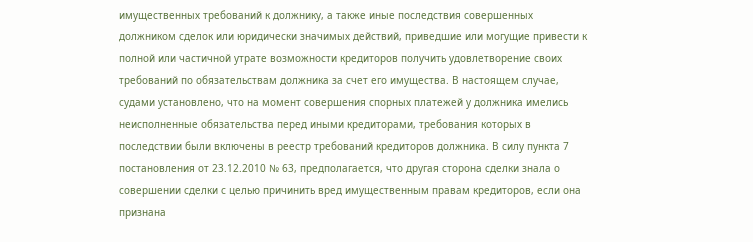имущественных требований к должнику, а также иные последствия совершенных должником сделок или юридически значимых действий, приведшие или могущие привести к полной или частичной утрате возможности кредиторов получить удовлетворение своих требований по обязательствам должника за счет его имущества. В настоящем случае, судами установлено, что на момент совершения спорных платежей у должника имелись неисполненные обязательства перед иными кредиторами, требования которых в последствии были включены в реестр требований кредиторов должника. В силу пункта 7 постановления от 23.12.2010 № 63, предполагается, что другая сторона сделки знала о совершении сделки с целью причинить вред имущественным правам кредиторов, если она признана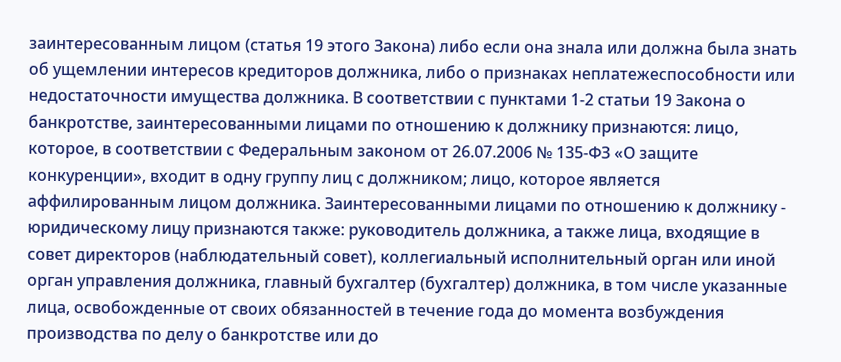заинтересованным лицом (статья 19 этого Закона) либо если она знала или должна была знать об ущемлении интересов кредиторов должника, либо о признаках неплатежеспособности или недостаточности имущества должника. В соответствии с пунктами 1-2 статьи 19 Закона о банкротстве, заинтересованными лицами по отношению к должнику признаются: лицо, которое, в соответствии с Федеральным законом от 26.07.2006 № 135-ФЗ «О защите конкуренции», входит в одну группу лиц с должником; лицо, которое является аффилированным лицом должника. Заинтересованными лицами по отношению к должнику - юридическому лицу признаются также: руководитель должника, а также лица, входящие в совет директоров (наблюдательный совет), коллегиальный исполнительный орган или иной орган управления должника, главный бухгалтер (бухгалтер) должника, в том числе указанные лица, освобожденные от своих обязанностей в течение года до момента возбуждения производства по делу о банкротстве или до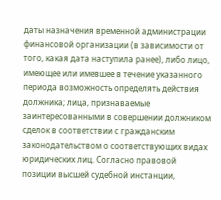даты назначения временной администрации финансовой организации (в зависимости от того, какая дата наступила ранее), либо лицо, имеющее или имевшее в течение указанного периода возможность определять действия должника; лица, признаваемые заинтересованными в совершении должником сделок в соответствии с гражданским законодательством о соответствующих видах юридических лиц. Согласно правовой позиции высшей судебной инстанции,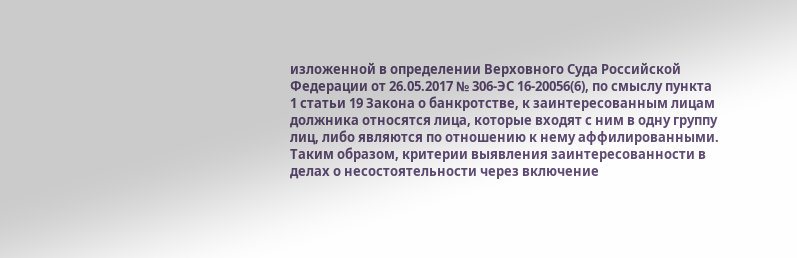изложенной в определении Верховного Суда Российской Федерации от 26.05.2017 № 306-ЭС 16-20056(6), по смыслу пункта 1 статьи 19 Закона о банкротстве, к заинтересованным лицам должника относятся лица, которые входят с ним в одну группу лиц, либо являются по отношению к нему аффилированными. Таким образом, критерии выявления заинтересованности в делах о несостоятельности через включение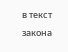в текст закона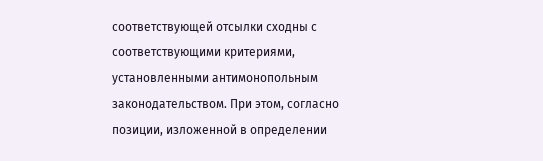соответствующей отсылки сходны с соответствующими критериями, установленными антимонопольным законодательством. При этом, согласно позиции, изложенной в определении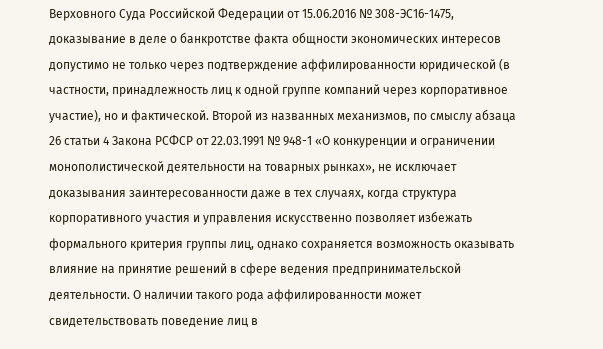Верховного Суда Российской Федерации от 15.06.2016 № 308-ЭС16-1475, доказывание в деле о банкротстве факта общности экономических интересов допустимо не только через подтверждение аффилированности юридической (в частности, принадлежность лиц к одной группе компаний через корпоративное участие), но и фактической. Второй из названных механизмов, по смыслу абзаца 26 статьи 4 Закона РСФСР от 22.03.1991 № 948-1 «О конкуренции и ограничении монополистической деятельности на товарных рынках», не исключает доказывания заинтересованности даже в тех случаях, когда структура корпоративного участия и управления искусственно позволяет избежать формального критерия группы лиц, однако сохраняется возможность оказывать влияние на принятие решений в сфере ведения предпринимательской деятельности. О наличии такого рода аффилированности может свидетельствовать поведение лиц в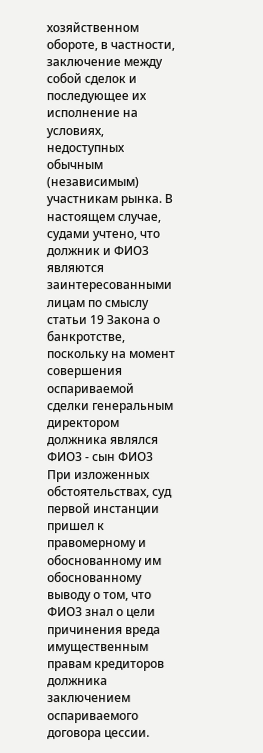хозяйственном обороте, в частности, заключение между собой сделок и последующее их исполнение на условиях, недоступных обычным (независимым) участникам рынка. В настоящем случае, судами учтено, что должник и ФИО3 являются заинтересованными лицам по смыслу статьи 19 Закона о банкротстве, поскольку на момент совершения оспариваемой сделки генеральным директором должника являлся ФИО3 - сын ФИО3 При изложенных обстоятельствах, суд первой инстанции пришел к правомерному и обоснованному им обоснованному выводу о том, что ФИО3 знал о цели причинения вреда имущественным правам кредиторов должника заключением оспариваемого договора цессии.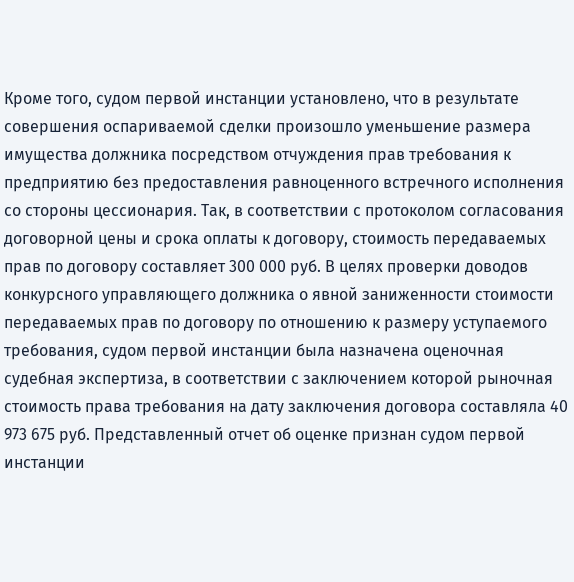Кроме того, судом первой инстанции установлено, что в результате совершения оспариваемой сделки произошло уменьшение размера имущества должника посредством отчуждения прав требования к предприятию без предоставления равноценного встречного исполнения со стороны цессионария. Так, в соответствии с протоколом согласования договорной цены и срока оплаты к договору, стоимость передаваемых прав по договору составляет 300 000 руб. В целях проверки доводов конкурсного управляющего должника о явной заниженности стоимости передаваемых прав по договору по отношению к размеру уступаемого требования, судом первой инстанции была назначена оценочная судебная экспертиза, в соответствии с заключением которой рыночная стоимость права требования на дату заключения договора составляла 40 973 675 руб. Представленный отчет об оценке признан судом первой инстанции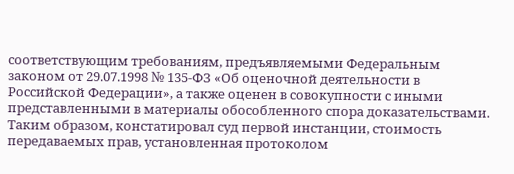соответствующим требованиям, предъявляемыми Федеральным законом от 29.07.1998 № 135-ФЗ «Об оценочной деятельности в Российской Федерации», а также оценен в совокупности с иными представленными в материалы обособленного спора доказательствами. Таким образом, констатировал суд первой инстанции, стоимость передаваемых прав, установленная протоколом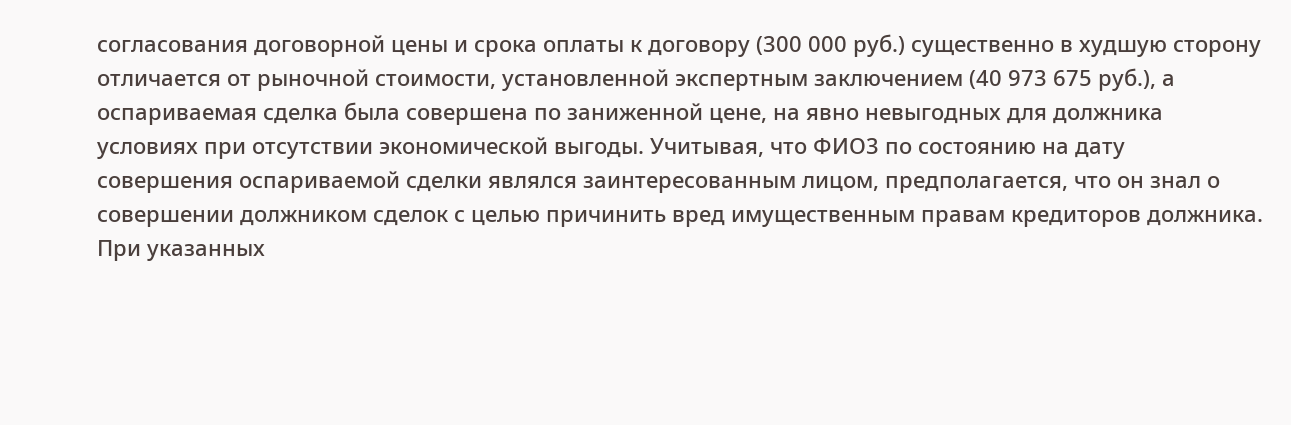согласования договорной цены и срока оплаты к договору (300 000 руб.) существенно в худшую сторону отличается от рыночной стоимости, установленной экспертным заключением (40 973 675 руб.), а оспариваемая сделка была совершена по заниженной цене, на явно невыгодных для должника условиях при отсутствии экономической выгоды. Учитывая, что ФИО3 по состоянию на дату совершения оспариваемой сделки являлся заинтересованным лицом, предполагается, что он знал о совершении должником сделок с целью причинить вред имущественным правам кредиторов должника. При указанных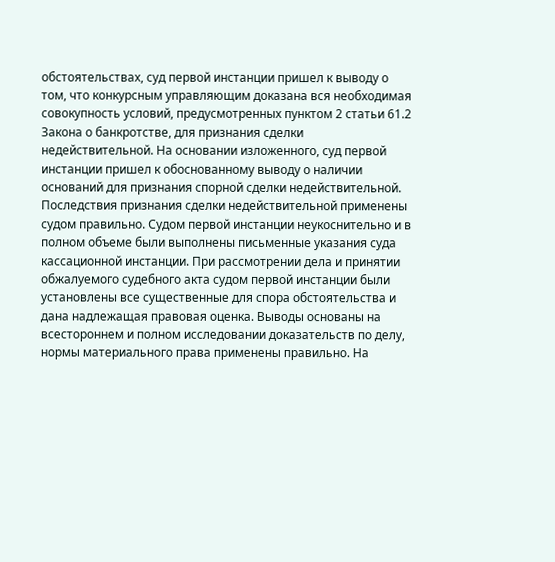обстоятельствах, суд первой инстанции пришел к выводу о том, что конкурсным управляющим доказана вся необходимая совокупность условий, предусмотренных пунктом 2 статьи 61.2 Закона о банкротстве, для признания сделки недействительной. На основании изложенного, суд первой инстанции пришел к обоснованному выводу о наличии оснований для признания спорной сделки недействительной. Последствия признания сделки недействительной применены судом правильно. Судом первой инстанции неукоснительно и в полном объеме были выполнены письменные указания суда кассационной инстанции. При рассмотрении дела и принятии обжалуемого судебного акта судом первой инстанции были установлены все существенные для спора обстоятельства и дана надлежащая правовая оценка. Выводы основаны на всестороннем и полном исследовании доказательств по делу, нормы материального права применены правильно. На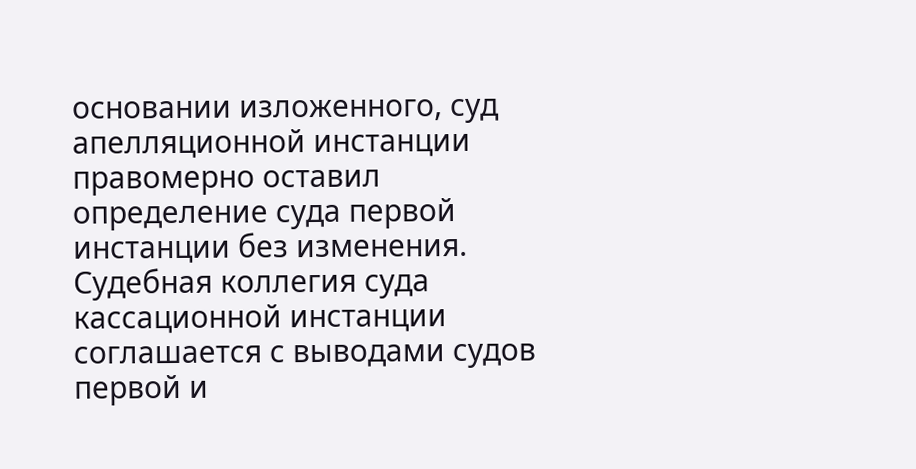основании изложенного, суд апелляционной инстанции правомерно оставил определение суда первой инстанции без изменения. Судебная коллегия суда кассационной инстанции соглашается с выводами судов первой и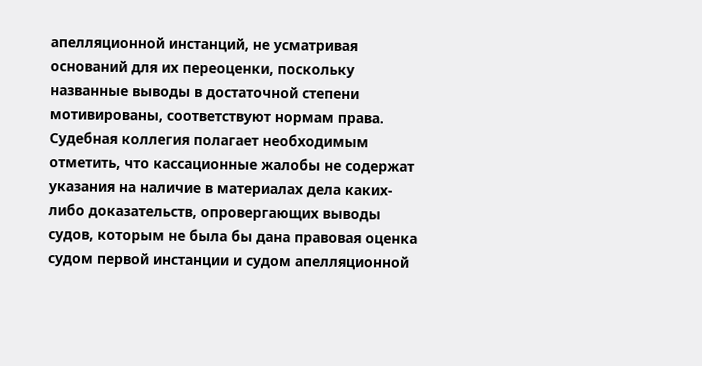апелляционной инстанций, не усматривая оснований для их переоценки, поскольку названные выводы в достаточной степени мотивированы, соответствуют нормам права. Судебная коллегия полагает необходимым отметить, что кассационные жалобы не содержат указания на наличие в материалах дела каких-либо доказательств, опровергающих выводы судов, которым не была бы дана правовая оценка судом первой инстанции и судом апелляционной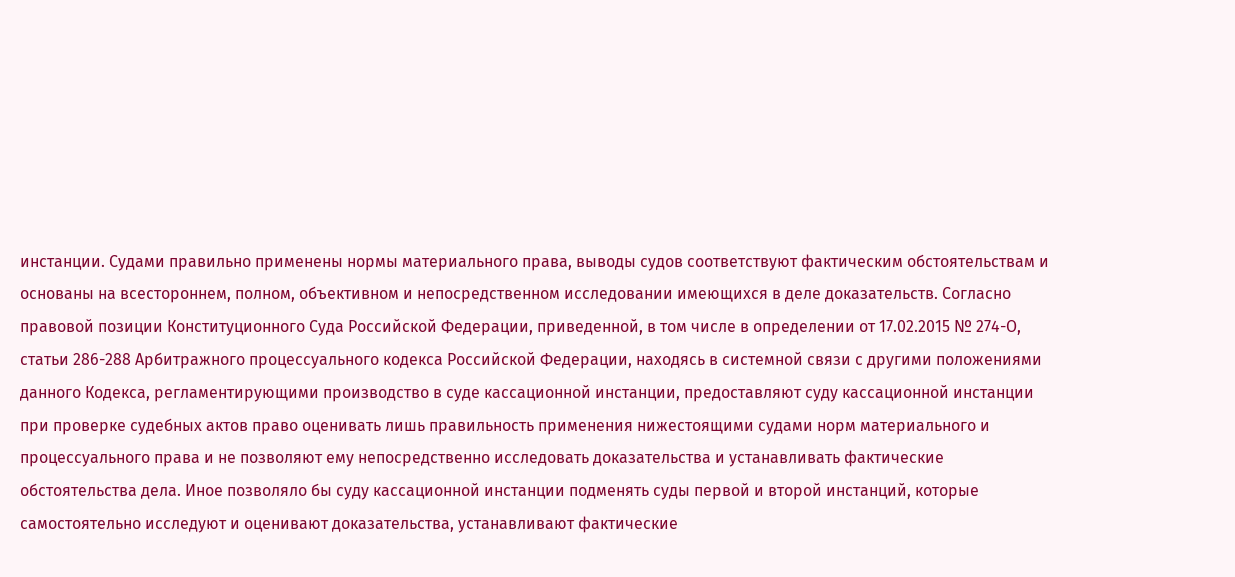инстанции. Судами правильно применены нормы материального права, выводы судов соответствуют фактическим обстоятельствам и основаны на всестороннем, полном, объективном и непосредственном исследовании имеющихся в деле доказательств. Согласно правовой позиции Конституционного Суда Российской Федерации, приведенной, в том числе в определении от 17.02.2015 № 274-О, статьи 286-288 Арбитражного процессуального кодекса Российской Федерации, находясь в системной связи с другими положениями данного Кодекса, регламентирующими производство в суде кассационной инстанции, предоставляют суду кассационной инстанции при проверке судебных актов право оценивать лишь правильность применения нижестоящими судами норм материального и процессуального права и не позволяют ему непосредственно исследовать доказательства и устанавливать фактические обстоятельства дела. Иное позволяло бы суду кассационной инстанции подменять суды первой и второй инстанций, которые самостоятельно исследуют и оценивают доказательства, устанавливают фактические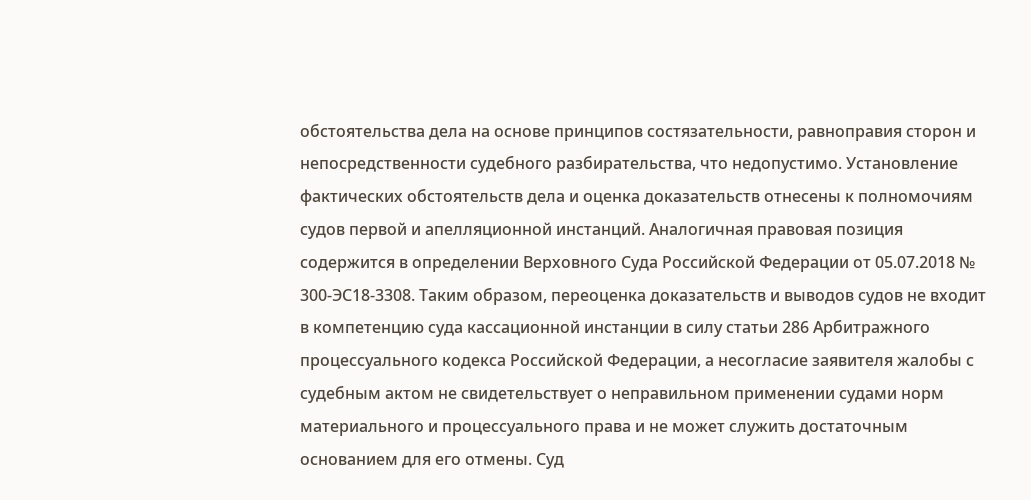обстоятельства дела на основе принципов состязательности, равноправия сторон и непосредственности судебного разбирательства, что недопустимо. Установление фактических обстоятельств дела и оценка доказательств отнесены к полномочиям судов первой и апелляционной инстанций. Аналогичная правовая позиция содержится в определении Верховного Суда Российской Федерации от 05.07.2018 № 300-ЭС18-3308. Таким образом, переоценка доказательств и выводов судов не входит в компетенцию суда кассационной инстанции в силу статьи 286 Арбитражного процессуального кодекса Российской Федерации, а несогласие заявителя жалобы с судебным актом не свидетельствует о неправильном применении судами норм материального и процессуального права и не может служить достаточным основанием для его отмены. Суд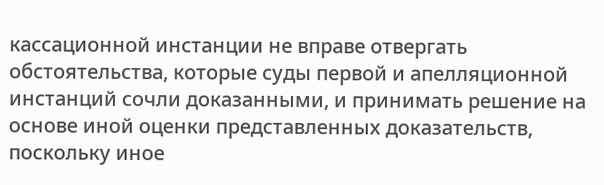кассационной инстанции не вправе отвергать обстоятельства, которые суды первой и апелляционной инстанций сочли доказанными, и принимать решение на основе иной оценки представленных доказательств, поскольку иное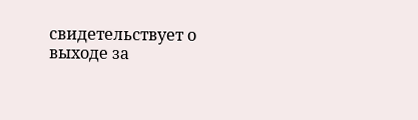свидетельствует о выходе за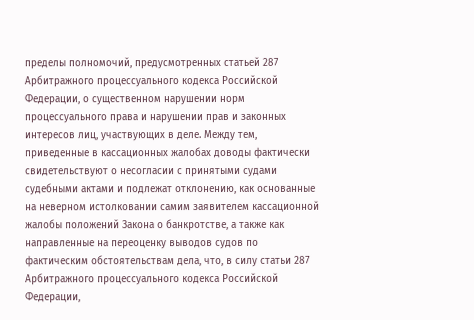пределы полномочий, предусмотренных статьей 287 Арбитражного процессуального кодекса Российской Федерации, о существенном нарушении норм процессуального права и нарушении прав и законных интересов лиц, участвующих в деле. Между тем, приведенные в кассационных жалобах доводы фактически свидетельствуют о несогласии с принятыми судами судебными актами и подлежат отклонению, как основанные на неверном истолковании самим заявителем кассационной жалобы положений Закона о банкротстве, а также как направленные на переоценку выводов судов по фактическим обстоятельствам дела, что, в силу статьи 287 Арбитражного процессуального кодекса Российской Федерации,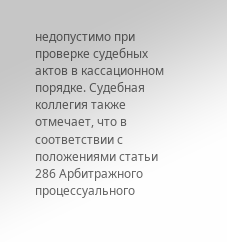недопустимо при проверке судебных актов в кассационном порядке. Судебная коллегия также отмечает, что в соответствии с положениями статьи 286 Арбитражного процессуального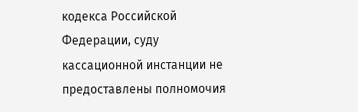кодекса Российской Федерации, суду кассационной инстанции не предоставлены полномочия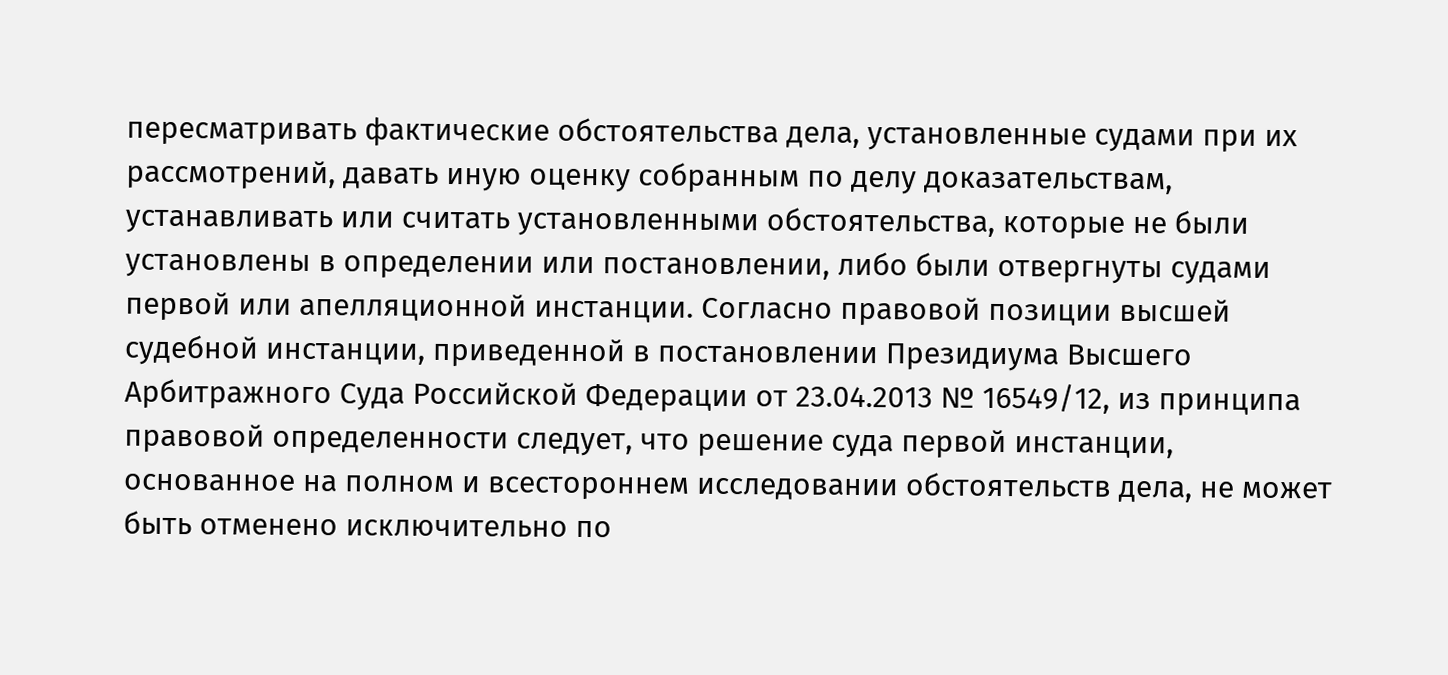пересматривать фактические обстоятельства дела, установленные судами при их рассмотрений, давать иную оценку собранным по делу доказательствам, устанавливать или считать установленными обстоятельства, которые не были установлены в определении или постановлении, либо были отвергнуты судами первой или апелляционной инстанции. Согласно правовой позиции высшей судебной инстанции, приведенной в постановлении Президиума Высшего Арбитражного Суда Российской Федерации от 23.04.2013 № 16549/12, из принципа правовой определенности следует, что решение суда первой инстанции, основанное на полном и всестороннем исследовании обстоятельств дела, не может быть отменено исключительно по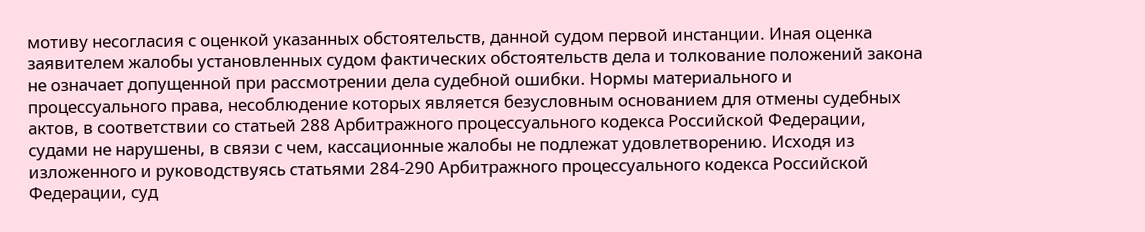мотиву несогласия с оценкой указанных обстоятельств, данной судом первой инстанции. Иная оценка заявителем жалобы установленных судом фактических обстоятельств дела и толкование положений закона не означает допущенной при рассмотрении дела судебной ошибки. Нормы материального и процессуального права, несоблюдение которых является безусловным основанием для отмены судебных актов, в соответствии со статьей 288 Арбитражного процессуального кодекса Российской Федерации, судами не нарушены, в связи с чем, кассационные жалобы не подлежат удовлетворению. Исходя из изложенного и руководствуясь статьями 284-290 Арбитражного процессуального кодекса Российской Федерации, суд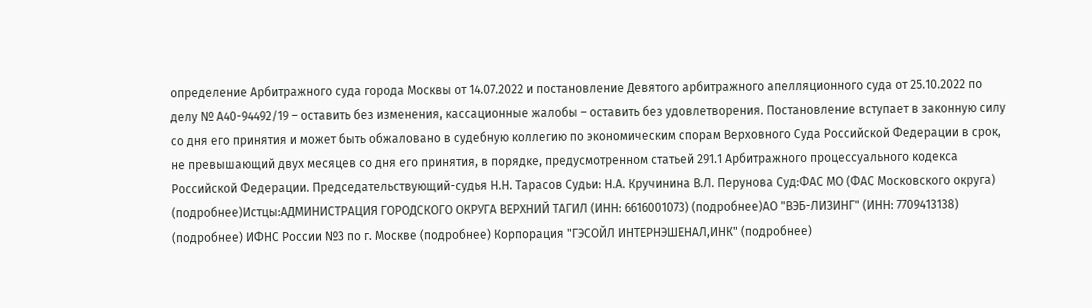определение Арбитражного суда города Москвы от 14.07.2022 и постановление Девятого арбитражного апелляционного суда от 25.10.2022 по делу № А40-94492/19 – оставить без изменения, кассационные жалобы – оставить без удовлетворения. Постановление вступает в законную силу со дня его принятия и может быть обжаловано в судебную коллегию по экономическим спорам Верховного Суда Российской Федерации в срок, не превышающий двух месяцев со дня его принятия, в порядке, предусмотренном статьей 291.1 Арбитражного процессуального кодекса Российской Федерации. Председательствующий-судья Н.Н. Тарасов Судьи: Н.А. Кручинина В.Л. Перунова Суд:ФАС МО (ФАС Московского округа) (подробнее)Истцы:АДМИНИСТРАЦИЯ ГОРОДСКОГО ОКРУГА ВЕРХНИЙ ТАГИЛ (ИНН: 6616001073) (подробнее)АО "ВЭБ-ЛИЗИНГ" (ИНН: 7709413138) (подробнее) ИФНС России №3 по г. Москве (подробнее) Корпорация "ГЭСОЙЛ ИНТЕРНЭШЕНАЛ,ИНК" (подробнее)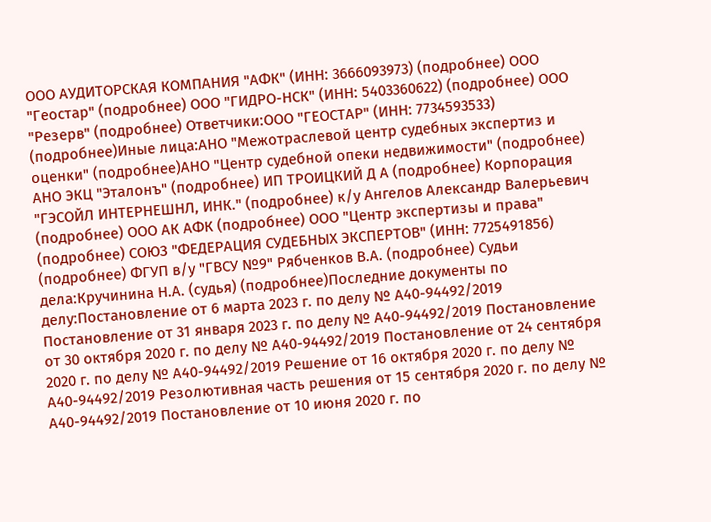ООО АУДИТОРСКАЯ КОМПАНИЯ "АФК" (ИНН: 3666093973) (подробнее) ООО "Геостар" (подробнее) ООО "ГИДРО-НСК" (ИНН: 5403360622) (подробнее) ООО "Резерв" (подробнее) Ответчики:ООО "ГЕОСТАР" (ИНН: 7734593533) (подробнее)Иные лица:АНО "Межотраслевой центр судебных экспертиз и оценки" (подробнее)АНО "Центр судебной опеки недвижимости" (подробнее) АНО ЭКЦ "Эталонъ" (подробнее) ИП ТРОИЦКИЙ Д А (подробнее) Корпорация "ГЭСОЙЛ ИНТЕРНЕШНЛ, ИНК." (подробнее) к/у Ангелов Александр Валерьевич (подробнее) ООО АК АФК (подробнее) ООО "Центр экспертизы и права" (подробнее) СОЮЗ "ФЕДЕРАЦИЯ СУДЕБНЫХ ЭКСПЕРТОВ" (ИНН: 7725491856) (подробнее) ФГУП в/у "ГВСУ №9" Рябченков В.А. (подробнее) Судьи дела:Кручинина Н.А. (судья) (подробнее)Последние документы по делу:Постановление от 6 марта 2023 г. по делу № А40-94492/2019 Постановление от 31 января 2023 г. по делу № А40-94492/2019 Постановление от 30 октября 2020 г. по делу № А40-94492/2019 Постановление от 24 сентября 2020 г. по делу № А40-94492/2019 Решение от 16 октября 2020 г. по делу № А40-94492/2019 Резолютивная часть решения от 15 сентября 2020 г. по делу № А40-94492/2019 Постановление от 10 июня 2020 г. по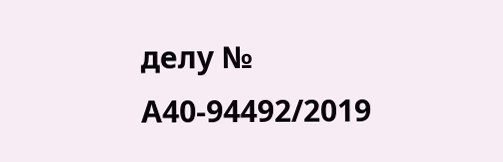делу № А40-94492/2019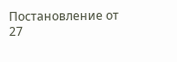Постановление от 27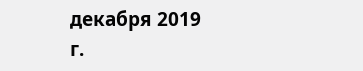декабря 2019 г.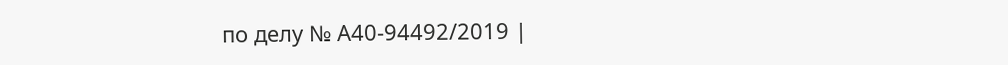по делу № А40-94492/2019 |